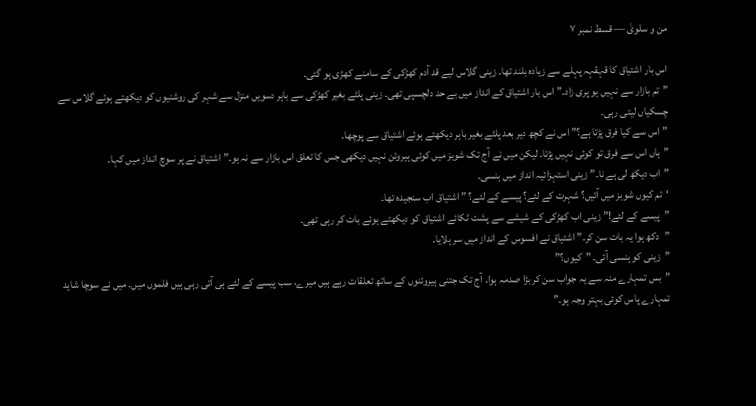من و سلویٰ — قسط نمبر ۷

اس بار اشتیاق کا قہقہہ پہلے سے زیادہ بلند تھا۔ زینی گلاس لیے قد آدم کھڑکی کے سامنے کھڑی ہو گئی۔
”تم بازار سے نہیں ہو پری زاد۔” اس بار اشتیاق کے انداز میں بے حد دلچسپی تھی۔ زینی پلٹے بغیر کھڑکی سے باہر دسویں منزل سے شہر کی روشنیوں کو دیکھتے ہوئے گلاس سے چسکیاں لیتی رہی۔
”اس سے کیا فرق پڑتا ہے؟” اس نے کچھ دیر بعد پلٹے بغیر باہر دیکھتے ہوئے اشتیاق سے پوچھا۔
”ہاں اس سے فرق تو کوئی نہیں پڑتا۔ لیکن میں نے آج تک شوبز میں کوئی ہیروئن نہیں دیکھی جس کا تعلق اس بازار سے نہ ہو۔” اشتیاق نے پر سوچ انداز میں کہا۔
”اب دیکھ لی ہے نا۔” زینی استہزائیہ انداز میں ہنسی۔
‘تم کیوں شوبز میں آئیں؟ شہرت کے لئے؟ پیسے کے لئے؟ ” اشتیاق اب سنجیدہ تھا۔
”پیسے کے لئے!” زینی اب کھڑکی کے شیشے سے پشت ٹکائے اشتیاق کو دیکھتے ہوئے بات کر رہی تھی۔
”دکھ ہوا یہ بات سن کر۔” اشتیاق نے افسوس کے انداز میں سر ہلایا۔
”زینی کو ہنسی آئی۔ ”کیوں؟”
”بس تمہارے منہ سے یہ جواب سن کر بڑا صدمہ ہوا۔ آج تک جتنی ہیروئنوں کے ساتھ تعلقات رہے ہیں میرے، سب پیسے کے لئے ہی آتی رہی ہیں فلموں میں۔ میں نے سوچا شاید تمہارے پاس کوئی بہتر وجہ ہو۔”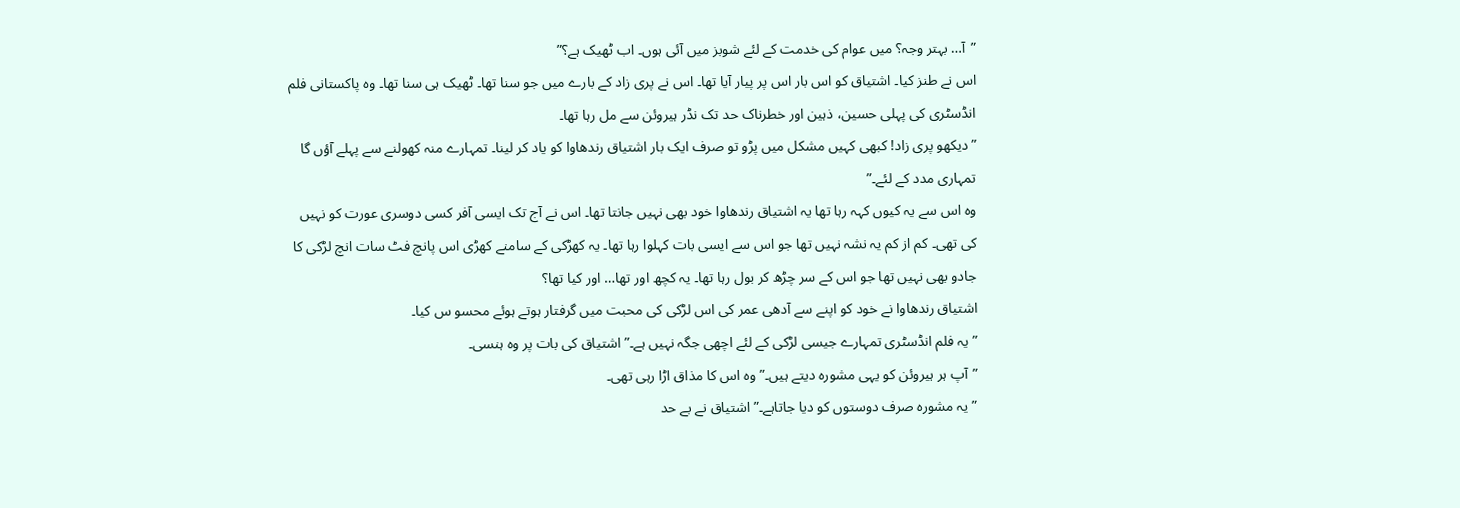”آ… بہتر وجہ؟ میں عوام کی خدمت کے لئے شوبز میں آئی ہوں۔ اب ٹھیک ہے؟”
اس نے طنز کیا۔ اشتیاق کو اس بار اس پر پیار آیا تھا۔ اس نے پری زاد کے بارے میں جو سنا تھا۔ ٹھیک ہی سنا تھا۔ وہ پاکستانی فلم انڈسٹری کی پہلی حسین، ذہین اور خطرناک حد تک نڈر ہیروئن سے مل رہا تھا۔
”دیکھو پری زاد! کبھی کہیں مشکل میں پڑو تو صرف ایک بار اشتیاق رندھاوا کو یاد کر لینا۔ تمہارے منہ کھولنے سے پہلے آؤں گا تمہاری مدد کے لئے۔”
وہ اس سے یہ کیوں کہہ رہا تھا یہ اشتیاق رندھاوا خود بھی نہیں جانتا تھا۔ اس نے آج تک ایسی آفر کسی دوسری عورت کو نہیں کی تھی۔ کم از کم یہ نشہ نہیں تھا جو اس سے ایسی بات کہلوا رہا تھا۔ یہ کھڑکی کے سامنے کھڑی اس پانچ فٹ سات انچ لڑکی کا جادو بھی نہیں تھا جو اس کے سر چڑھ کر بول رہا تھا۔ یہ کچھ اور تھا… اور کیا تھا؟
اشتیاق رندھاوا نے خود کو اپنے سے آدھی عمر کی اس لڑکی کی محبت میں گرفتار ہوتے ہوئے محسو س کیا۔
”یہ فلم انڈسٹری تمہارے جیسی لڑکی کے لئے اچھی جگہ نہیں ہے۔” اشتیاق کی بات پر وہ ہنسی۔
”آپ ہر ہیروئن کو یہی مشورہ دیتے ہیں۔” وہ اس کا مذاق اڑا رہی تھی۔
”یہ مشورہ صرف دوستوں کو دیا جاتاہے۔” اشتیاق نے بے حد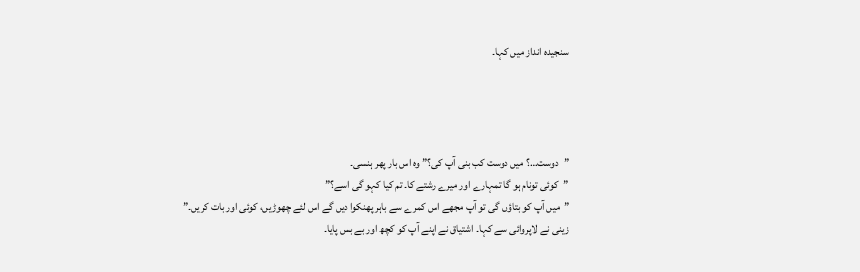سنجیدہ انداز میں کہا۔




”دوست…؟ میں دوست کب بنی آپ کی؟” وہ اس بار پھر ہنسی۔
”کوئی تونام ہو گا تمہارے اور میرے رشتے کا۔ تم کیا کہو گی اسے؟”
”میں آپ کو بتاؤں گی تو آپ مجھے اس کمرے سے باہر پھنکوا دیں گے اس لئے چھوڑیں، کوئی اور بات کریں۔”
زینی نے لاپروائی سے کہا۔ اشتیاق نے اپنے آپ کو کچھ اور بے بس پایا۔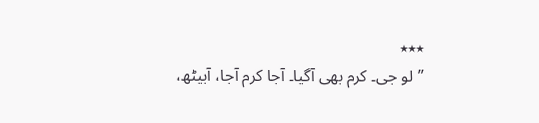٭٭٭
”لو جی۔ کرم بھی آگیا۔ آجا کرم آجا، آبیٹھ،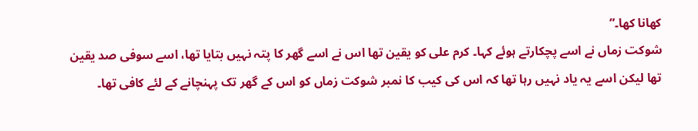کھانا کھا۔”
شوکت زماں نے اسے پچکارتے ہوئے کہا۔ کرم علی کو یقین تھا اس نے اسے گھر کا پتہ نہیں بتایا تھا، اسے سوفی صد یقین تھا لیکن اسے یہ یاد نہیں رہا تھا کہ اس کی کیب کا نمبر شوکت زماں کو اس کے گھر تک پہنچانے کے لئے کافی تھا۔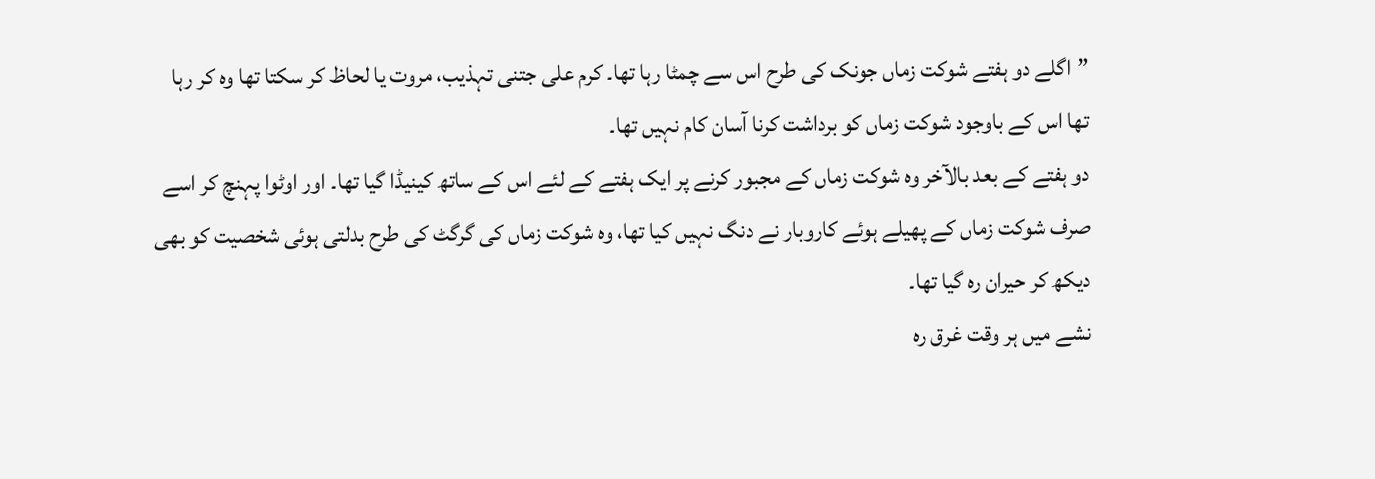”اگلے دو ہفتے شوکت زماں جونک کی طرح اس سے چمٹا رہا تھا۔ کرم علی جتنی تہذیب، مروت یا لحاظ کر سکتا تھا وہ کر رہا تھا اس کے باوجود شوکت زماں کو برداشت کرنا آسان کام نہیں تھا۔
دو ہفتے کے بعد بالآخر وہ شوکت زماں کے مجبور کرنے پر ایک ہفتے کے لئے اس کے ساتھ کینیڈا گیا تھا۔ اور اوٹوا پہنچ کر اسے صرف شوکت زماں کے پھیلے ہوئے کاروبار نے دنگ نہیں کیا تھا، وہ شوکت زماں کی گرگٹ کی طرح بدلتی ہوئی شخصیت کو بھی دیکھ کر حیران رہ گیا تھا۔
نشے میں ہر وقت غرق رہ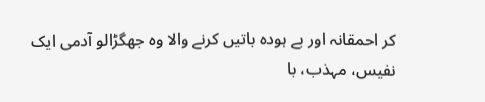کر احمقانہ اور بے ہودہ باتیں کرنے والا وہ جھگڑالو آدمی ایک نفیس، مہذب، با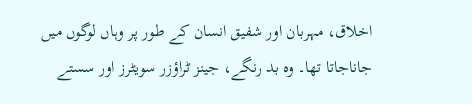اخلاق، مہربان اور شفیق انسان کے طور پر وہاں لوگوں میں جاناجاتا تھا۔ وہ بد رنگے، جینز ٹراؤزر سویٹرز اور سستے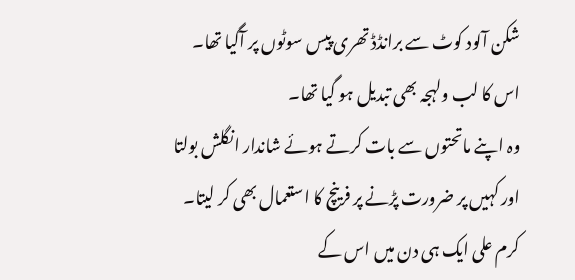شکن آلود کوٹ سے برانڈڈ تھری پیس سوٹوں پر آگیا تھا۔ اس کا لب ولہجہ بھی تبدیل ہو گیا تھا۔
وہ اپنے ماتحتوں سے بات کرتے ہوئے شاندار انگلش بولتا اور کہیں پر ضرورت پڑنے پر فرینچ کا استعمال بھی کر لیتا۔ کرم علی ایک ہی دن میں اس کے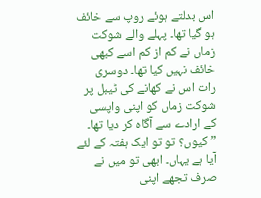اس بدلتے ہوئے روپ سے خائف ہو گیا تھا۔ پہلے والے شوکت زماں نے کم از کم اسے کبھی خائف نہیں کیا تھا۔ دوسری رات اس نے کھانے کی ٹیبل پر شوکت زماں کو اپنی واپسی کے ارادے سے آگاہ کر دیا تھا۔
”کیوں؟ تو تو ایک ہفتہ کے لئے آیا ہے یہاں۔ ابھی تو میں نے صرف تجھے اپنی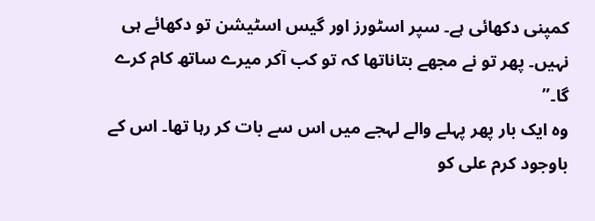کمپنی دکھائی ہے۔ سپر اسٹورز اور گیس اسٹیشن تو دکھائے ہی نہیں۔ پھر تو نے مجھے بتاناتھا کہ تو کب آکر میرے ساتھ کام کرے گا۔”
وہ ایک بار پھر پہلے والے لہجے میں اس سے بات کر رہا تھا۔ اس کے باوجود کرم علی کو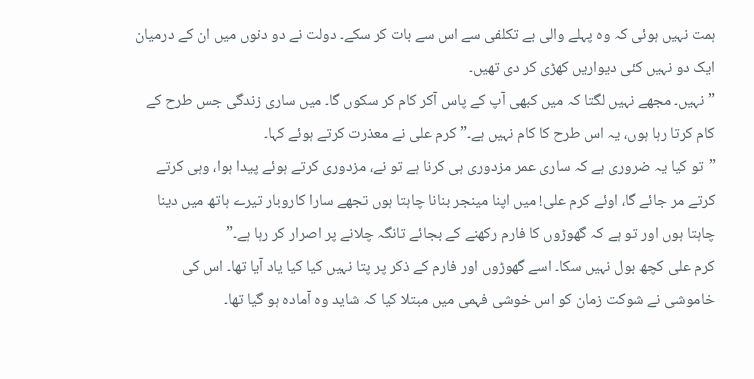ہمت نہیں ہوئی کہ وہ پہلے والی بے تکلفی سے اس سے بات کر سکے۔ دولت نے دو دنوں میں ان کے درمیان ایک دو نہیں کئی دیواریں کھڑی کر دی تھیں۔
”نہیں۔ مجھے نہیں لگتا کہ میں کبھی آپ کے پاس آکر کام کر سکوں گا۔ میں ساری زندگی جس طرح کے کام کرتا رہا ہوں، یہ اس طرح کا کام نہیں ہے۔” کرم علی نے معذرت کرتے ہوئے کہا۔
”تو کیا یہ ضروری ہے کہ ساری عمر مزدوری ہی کرنا ہے تو نے، مزدوری کرتے ہوئے پیدا ہوا، وہی کرتے کرتے مر جائے گا، اوئے کرم علی! میں اپنا مینجر بنانا چاہتا ہوں تجھے سارا کاروبار تیرے ہاتھ میں دینا چاہتا ہوں اور تو ہے کہ گھوڑوں کا فارم رکھنے کے بجائے تانگہ چلانے پر اصرار کر رہا ہے۔”
کرم علی کچھ بول نہیں سکا۔ اسے گھوڑوں اور فارم کے ذکر پر پتا نہیں کیا کیا یاد آیا تھا۔ اس کی خاموشی نے شوکت زمان کو اس خوشی فہمی میں مبتلا کیا کہ شاید وہ آمادہ ہو گیا تھا۔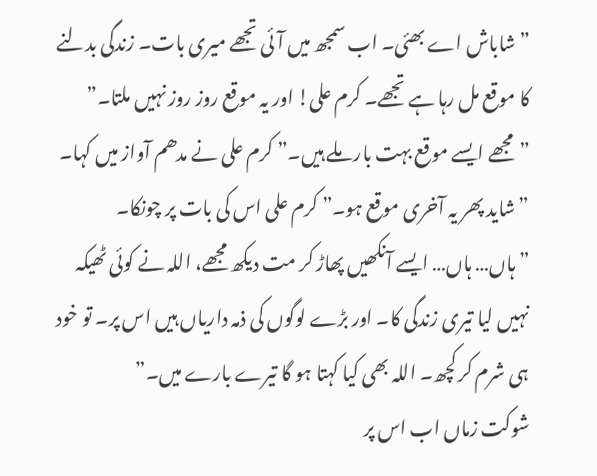”شاباش اے بھئی۔ اب سمجھ میں آئی تجھے میری بات۔ زندگی بدلنے کا موقع مل رہا ہے تجھے۔ کرم علی! اور یہ موقع روز روز نہیں ملتا۔”
”مجھے ایسے موقع بہت بار ملے ہیں۔” کرم علی نے مدھم آواز میں کہا۔
”شاید پھر یہ آخری موقع ہو۔” کرم علی اس کی بات پر چونکا۔
”ہاں… ہاں… ایسے آنکھیں پھاڑ کر مت دیکھ مجھے، اللہ نے کوئی ٹھیکہ نہیں لیا تیری زندگی کا۔ اور بڑے لوگوں کی ذمہ داریاں ہیں اس پر۔ تو خود ہی شرم کر کچھ۔ اللہ بھی کیا کہتا ہو گا تیرے بارے میں۔”
شوکت زماں اب اس پر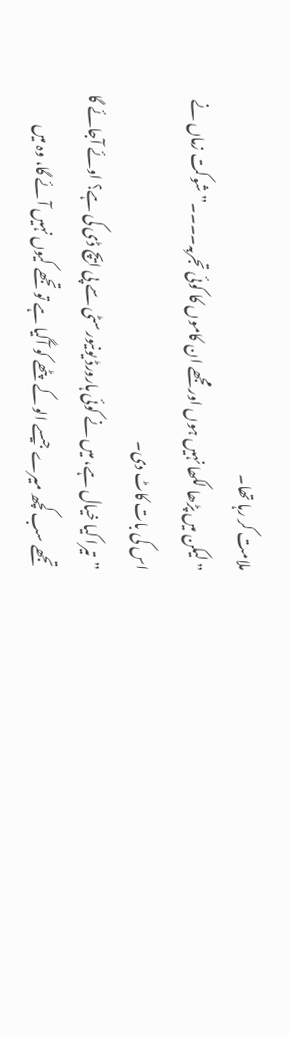ملامت کر رہا تھا۔
”لیکن میں پڑھا لکھا نہیں ہوں اور مجھے ان کاموں کا کوئی تجربہ۔۔۔۔” شوکت زماں نے اس کی بات کاٹ دی۔
”تیرا کیا خیال ہے، میں نے کوئی ہارورڈ یونیورسٹی سے پی ایچ ڈی کی ہے؟ اوئے آجائے گا تجھے سب کچھ میرے جیسے الو کے پٹھے کو آگیا ہے تو تجھے کیوں نہیں آئے گا، وہ میں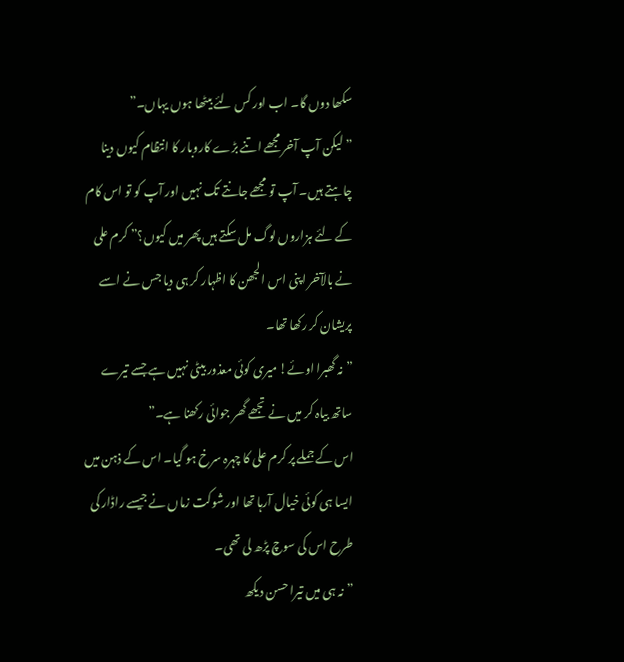سکھا دوں گا۔ اب اور کس لئے بیٹھا ہوں یہاں۔”
”لیکن آپ آخر مجھے اتنے بڑے کاروبار کا انتظام کیوں دینا چاہتے ہیں۔ آپ تو مجھے جانتے تک نہیں اور آپ کو تو اس کام کے لئے ہزاروں لوگ مل سکتے ہیں پھر میں کیوں؟” کرم علی نے بالآخر اپنی اس الجھن کا اظہار کر ہی دیا جس نے اسے پریشان کر رکھا تھا۔
”نہ گھبرا اوئے! میری کوئی معذور بیٹی نہیں ہے جسے تیرے ساتھ بیاہ کر میں نے تجھے گھر جوائی رکھنا ہے۔”
اس کے جملے پر کرم علی کا چہرہ سرخ ہو گیا۔ اس کے ذہن میں ایسا ہی کوئی خیال آرہا تھا اور شوکت زماں نے جیسے راڈار کی طرح اس کی سوچ پڑھ لی تھی۔
”نہ ہی میں تیرا حسن دیکھ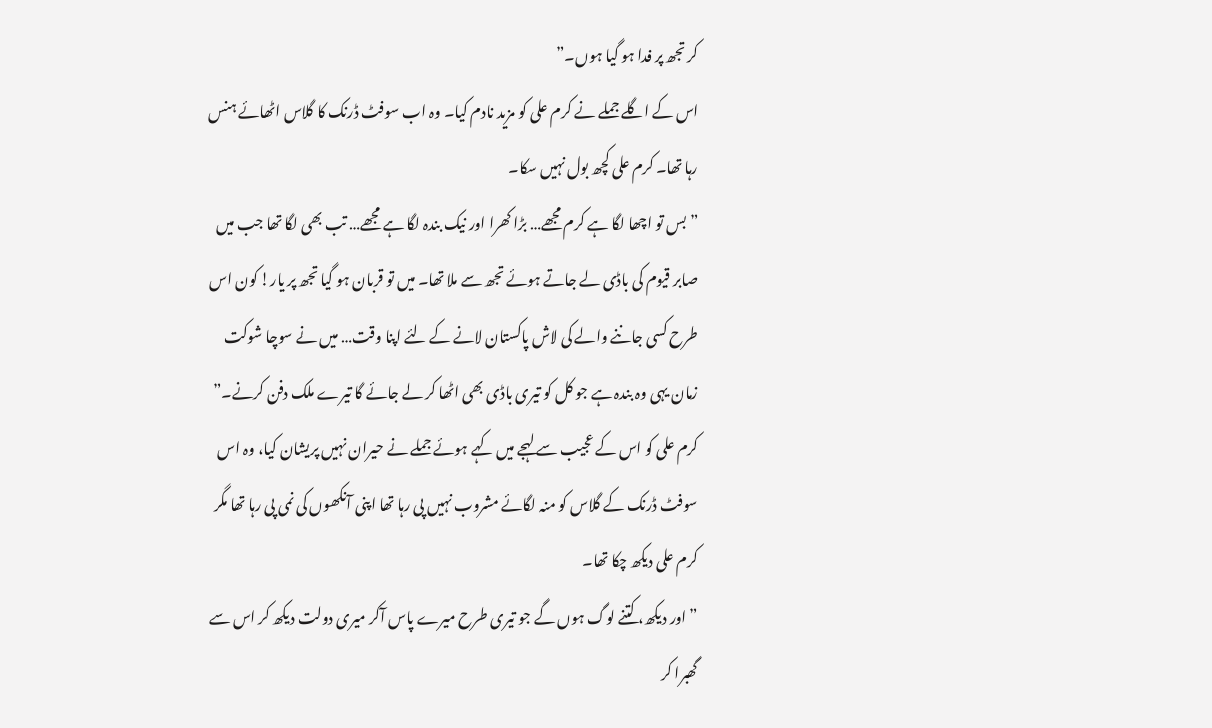کر تجھ پر فدا ہو گیا ہوں۔”
اس کے اگلے جملے نے کرم علی کو مزید نادم کیا۔ وہ اب سوفٹ ڈرنک کا گلاس اٹھائے ہنس رہا تھا۔ کرم علی کچھ بول نہیں سکا۔
”بس تو اچھا لگا ہے کرم مجھے… بڑا کھرا اور نیک بندہ لگا ہے مجھے… تب بھی لگا تھا جب میں صابر قیوم کی باڈی لے جاتے ہوئے تجھ سے ملا تھا۔ میں تو قربان ہو گیا تجھ پر یار! کون اس طرح کسی جاننے والے کی لاش پاکستان لانے کے لئے اپنا وقت… میں نے سوچا شوکت زمان یہی وہ بندہ ہے جو کل کو تیری باڈی بھی اٹھا کر لے جائے گا تیرے ملک دفن کرنے۔”
کرم علی کو اس کے عجیب سے لہجے میں کہے ہوئے جملے نے حیران نہیں پریشان کیا، وہ اس سوفٹ ڈرنک کے گلاس کو منہ لگائے مشروب نہیں پی رہا تھا اپنی آنکھوں کی نمی پی رہا تھا مگر کرم علی دیکھ چکا تھا۔
”اور دیکھ، کتنے لوگ ہوں گے جو تیری طرح میرے پاس آکر میری دولت دیکھ کر اس سے گھبرا کر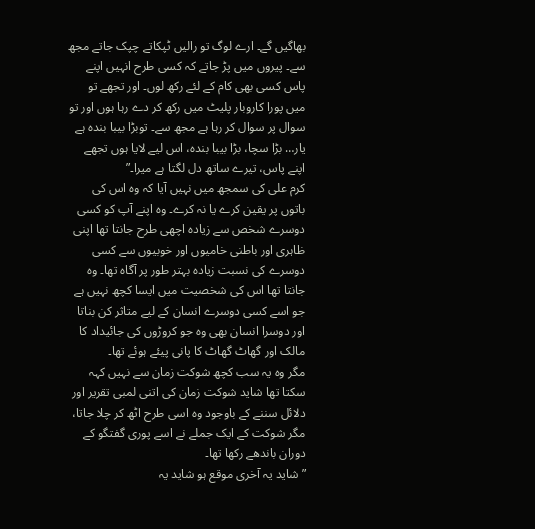بھاگیں گے۔ ارے لوگ تو رالیں ٹپکاتے چپک جاتے مجھ سے۔ پیروں میں پڑ جاتے کہ کسی طرح انہیں اپنے پاس کسی بھی کام کے لئے رکھ لوں۔ اور تجھے تو میں پورا کاروبار پلیٹ میں رکھ کر دے رہا ہوں اور تو سوال پر سوال کر رہا ہے مجھ سے۔ توبڑا بیبا بندہ ہے یار… بڑا سچا، بڑا بیبا بندہ، اس لیے لایا ہوں تجھے اپنے پاس، تیرے ساتھ دل لگتا ہے میرا۔”
کرم علی کی سمجھ میں نہیں آیا کہ وہ اس کی باتوں پر یقین کرے یا نہ کرے۔ وہ اپنے آپ کو کسی دوسرے شخص سے زیادہ اچھی طرح جانتا تھا اپنی ظاہری اور باطنی خامیوں اور خوبیوں سے کسی دوسرے کی نسبت زیادہ بہتر طور پر آگاہ تھا۔ وہ جانتا تھا اس کی شخصیت میں ایسا کچھ نہیں ہے جو اسے کسی دوسرے انسان کے لیے متاثر کن بناتا اور دوسرا انسان بھی وہ جو کروڑوں کی جائیداد کا مالک اور گھاٹ گھاٹ کا پانی پیئے ہوئے تھا۔
مگر وہ یہ سب کچھ شوکت زمان سے نہیں کہہ سکتا تھا شاید شوکت زمان کی اتنی لمبی تقریر اور دلائل سننے کے باوجود وہ اسی طرح اٹھ کر چلا جاتا، مگر شوکت کے ایک جملے نے اسے پوری گفتگو کے دوران باندھے رکھا تھا۔
”شاید یہ آخری موقع ہو شاید یہ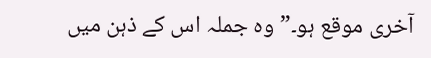آخری موقع ہو۔” وہ جملہ اس کے ذہن میں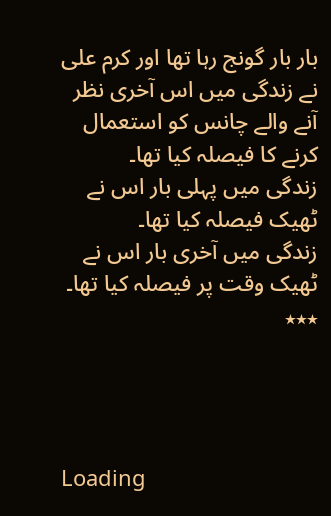بار بار گونج رہا تھا اور کرم علی نے زندگی میں اس آخری نظر آنے والے چانس کو استعمال کرنے کا فیصلہ کیا تھا۔
زندگی میں پہلی بار اس نے ٹھیک فیصلہ کیا تھا۔
زندگی میں آخری بار اس نے ٹھیک وقت پر فیصلہ کیا تھا۔
٭٭٭




Loading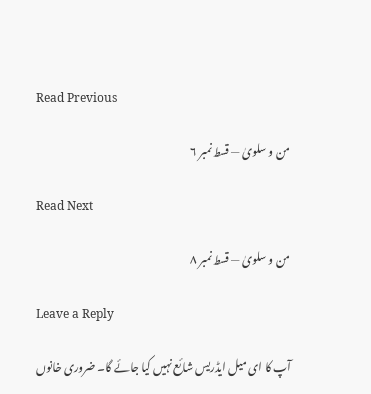Read Previous

من و سلویٰ — قسط نمبر ۶

Read Next

من و سلویٰ — قسط نمبر ۸

Leave a Reply

آپ کا ای میل ایڈریس شائع نہیں کیا جائے گا۔ ضروری خانوں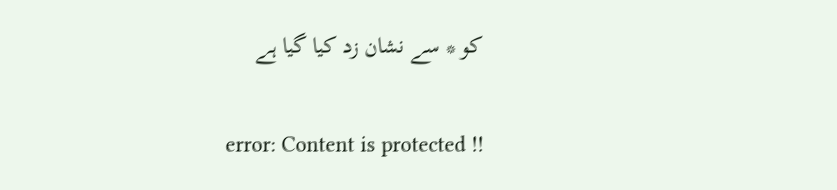کو * سے نشان زد کیا گیا ہے

error: Content is protected !!